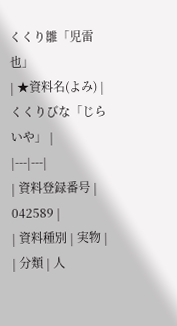くくり雛「児雷也」
| ★資料名(よみ) | くくりびな「じらいや」 |
|---|---|
| 資料登録番号 | 042589 |
| 資料種別 | 実物 |
| 分類 | 人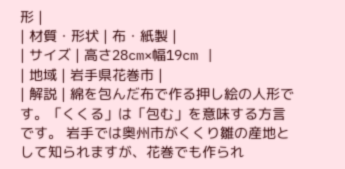形 |
| 材質・形状 | 布・紙製 |
| サイズ | 高さ28cm×幅19cm |
| 地域 | 岩手県花巻市 |
| 解説 | 綿を包んだ布で作る押し絵の人形です。「くくる」は「包む」を意味する方言です。 岩手では奥州市がくくり雛の産地として知られますが、花巻でも作られ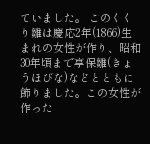ていました。 このくくり雛は慶応2年(1866)生まれの女性が作り、昭和30年頃まで享保雛(きょうほびな)などとともに飾りました。この女性が作った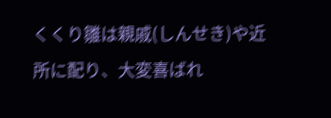くくり雛は親戚(しんせき)や近所に配り、大変喜ばれ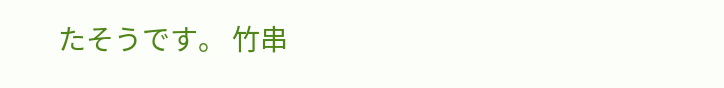たそうです。 竹串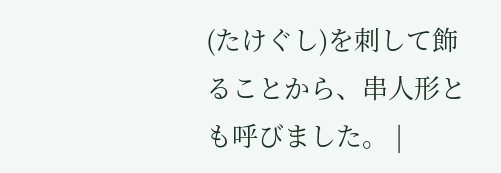(たけぐし)を刺して飾ることから、串人形とも呼びました。 |